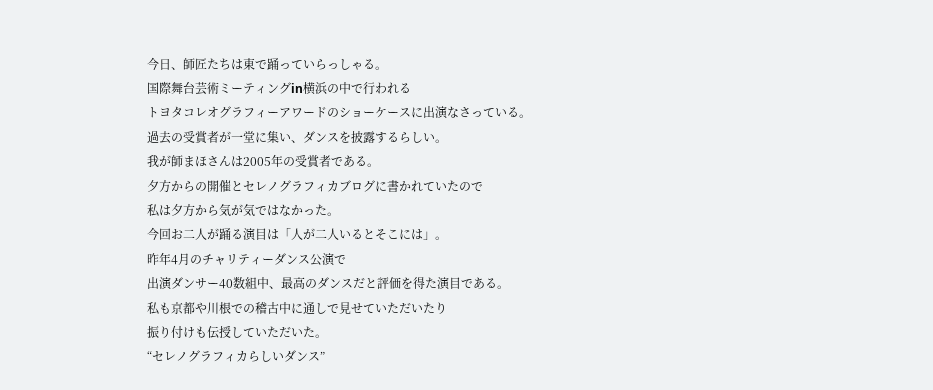今日、師匠たちは東で踊っていらっしゃる。
国際舞台芸術ミーティングin横浜の中で行われる
トヨタコレオグラフィーアワードのショーケースに出演なさっている。
過去の受賞者が一堂に集い、ダンスを披露するらしい。
我が師まほさんは2005年の受賞者である。
夕方からの開催とセレノグラフィカブログに書かれていたので
私は夕方から気が気ではなかった。
今回お二人が踊る演目は「人が二人いるとそこには」。
昨年4月のチャリティーダンス公演で
出演ダンサー40数組中、最高のダンスだと評価を得た演目である。
私も京都や川根での稽古中に通しで見せていただいたり
振り付けも伝授していただいた。
“セレノグラフィカらしいダンス”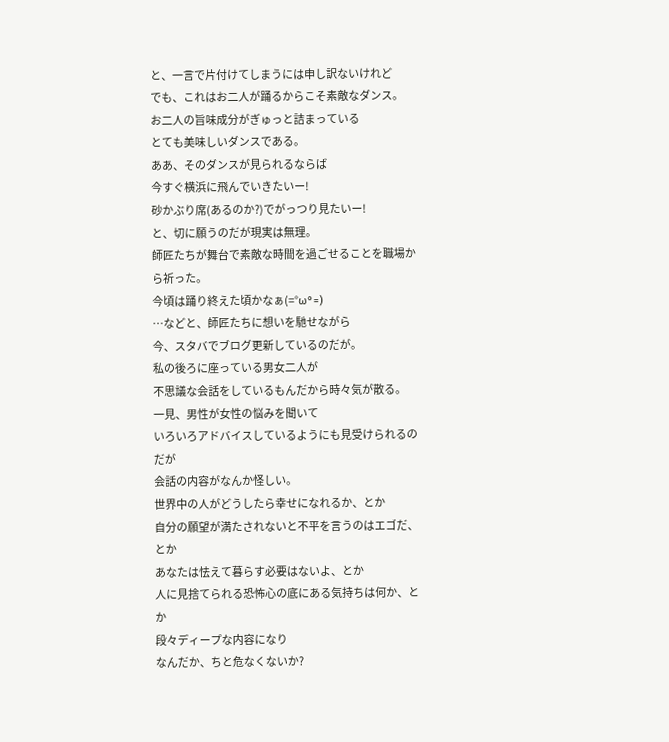と、一言で片付けてしまうには申し訳ないけれど
でも、これはお二人が踊るからこそ素敵なダンス。
お二人の旨味成分がぎゅっと詰まっている
とても美味しいダンスである。
ああ、そのダンスが見られるならば
今すぐ横浜に飛んでいきたいー!
砂かぶり席(あるのか?)でがっつり見たいー!
と、切に願うのだが現実は無理。
師匠たちが舞台で素敵な時間を過ごせることを職場から祈った。
今頃は踊り終えた頃かなぁ(=°ω°=)
…などと、師匠たちに想いを馳せながら
今、スタバでブログ更新しているのだが。
私の後ろに座っている男女二人が
不思議な会話をしているもんだから時々気が散る。
一見、男性が女性の悩みを聞いて
いろいろアドバイスしているようにも見受けられるのだが
会話の内容がなんか怪しい。
世界中の人がどうしたら幸せになれるか、とか
自分の願望が満たされないと不平を言うのはエゴだ、とか
あなたは怯えて暮らす必要はないよ、とか
人に見捨てられる恐怖心の底にある気持ちは何か、とか
段々ディープな内容になり
なんだか、ちと危なくないか?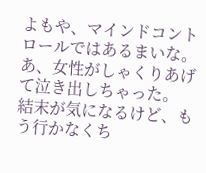よもや、マインドコントロールではあるまいな。
あ、女性がしゃくりあげて泣き出しちゃった。
結末が気になるけど、もう行かなくち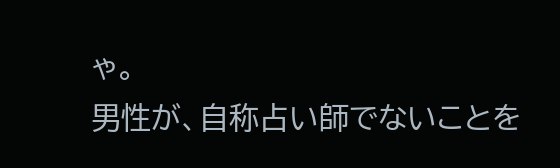ゃ。
男性が、自称占い師でないことを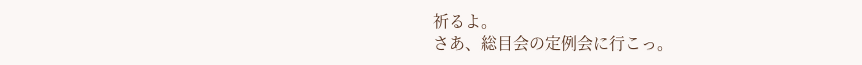祈るよ。
さあ、総目会の定例会に行こっ。